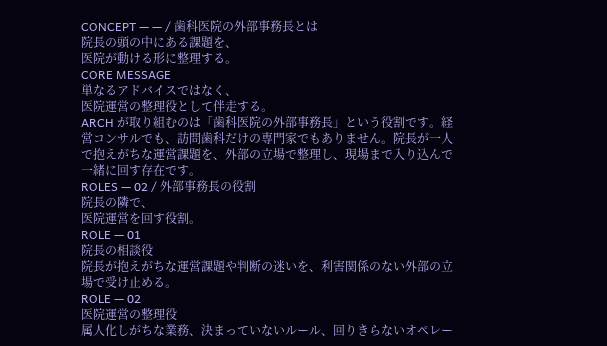CONCEPT — — / 歯科医院の外部事務長とは
院長の頭の中にある課題を、
医院が動ける形に整理する。
CORE MESSAGE
単なるアドバイスではなく、
医院運営の整理役として伴走する。
ARCH が取り組むのは「歯科医院の外部事務長」という役割です。経営コンサルでも、訪問歯科だけの専門家でもありません。院長が一人で抱えがちな運営課題を、外部の立場で整理し、現場まで入り込んで一緒に回す存在です。
ROLES — 02 / 外部事務長の役割
院長の隣で、
医院運営を回す役割。
ROLE — 01
院長の相談役
院長が抱えがちな運営課題や判断の迷いを、利害関係のない外部の立場で受け止める。
ROLE — 02
医院運営の整理役
属人化しがちな業務、決まっていないルール、回りきらないオペレー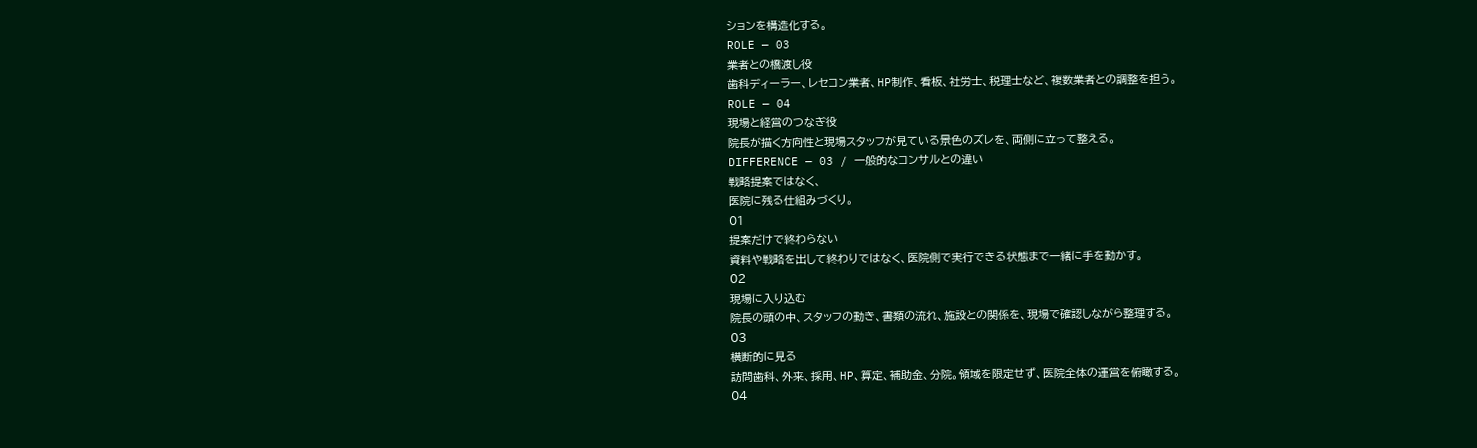ションを構造化する。
ROLE — 03
業者との橋渡し役
歯科ディーラー、レセコン業者、HP制作、看板、社労士、税理士など、複数業者との調整を担う。
ROLE — 04
現場と経営のつなぎ役
院長が描く方向性と現場スタッフが見ている景色のズレを、両側に立って整える。
DIFFERENCE — 03 / 一般的なコンサルとの違い
戦略提案ではなく、
医院に残る仕組みづくり。
01
提案だけで終わらない
資料や戦略を出して終わりではなく、医院側で実行できる状態まで一緒に手を動かす。
02
現場に入り込む
院長の頭の中、スタッフの動き、書類の流れ、施設との関係を、現場で確認しながら整理する。
03
横断的に見る
訪問歯科、外来、採用、HP、算定、補助金、分院。領域を限定せず、医院全体の運営を俯瞰する。
04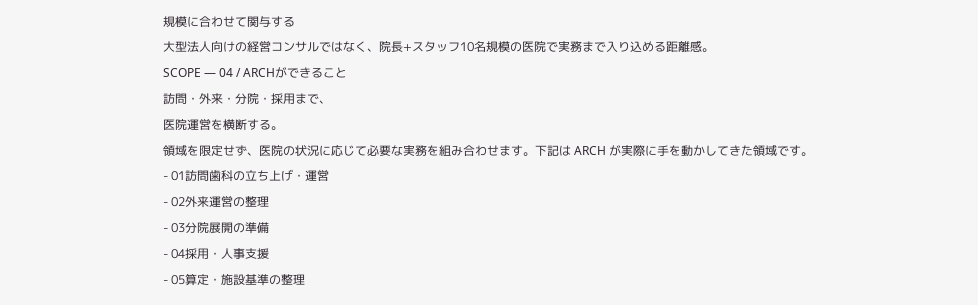規模に合わせて関与する
大型法人向けの経営コンサルではなく、院長+スタッフ10名規模の医院で実務まで入り込める距離感。
SCOPE — 04 / ARCHができること
訪問・外来・分院・採用まで、
医院運営を横断する。
領域を限定せず、医院の状況に応じて必要な実務を組み合わせます。下記は ARCH が実際に手を動かしてきた領域です。
- 01訪問歯科の立ち上げ・運営
- 02外来運営の整理
- 03分院展開の準備
- 04採用・人事支援
- 05算定・施設基準の整理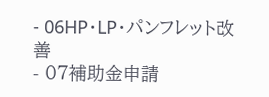- 06HP・LP・パンフレット改善
- 07補助金申請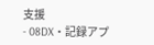支援
- 08DX・記録アプ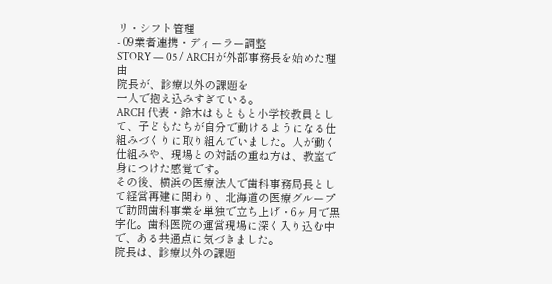リ・シフト管理
- 09業者連携・ディーラー調整
STORY — 05 / ARCHが外部事務長を始めた理由
院長が、診療以外の課題を
一人で抱え込みすぎている。
ARCH 代表・鈴木はもともと小学校教員として、子どもたちが自分で動けるようになる仕組みづくりに取り組んでいました。人が動く仕組みや、現場との対話の重ね方は、教室で身につけた感覚です。
その後、横浜の医療法人で歯科事務局長として経営再建に関わり、北海道の医療グループで訪問歯科事業を単独で立ち上げ・6ヶ月で黒字化。歯科医院の運営現場に深く入り込む中で、ある共通点に気づきました。
院長は、診療以外の課題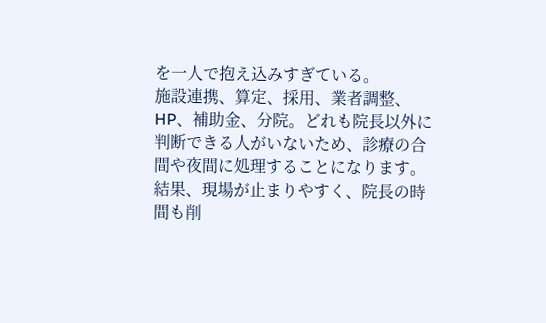を一人で抱え込みすぎている。
施設連携、算定、採用、業者調整、HP、補助金、分院。どれも院長以外に判断できる人がいないため、診療の合間や夜間に処理することになります。結果、現場が止まりやすく、院長の時間も削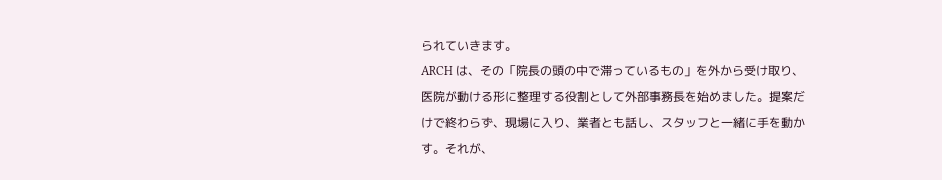られていきます。
ARCH は、その「院長の頭の中で滞っているもの」を外から受け取り、医院が動ける形に整理する役割として外部事務長を始めました。提案だけで終わらず、現場に入り、業者とも話し、スタッフと一緒に手を動かす。それが、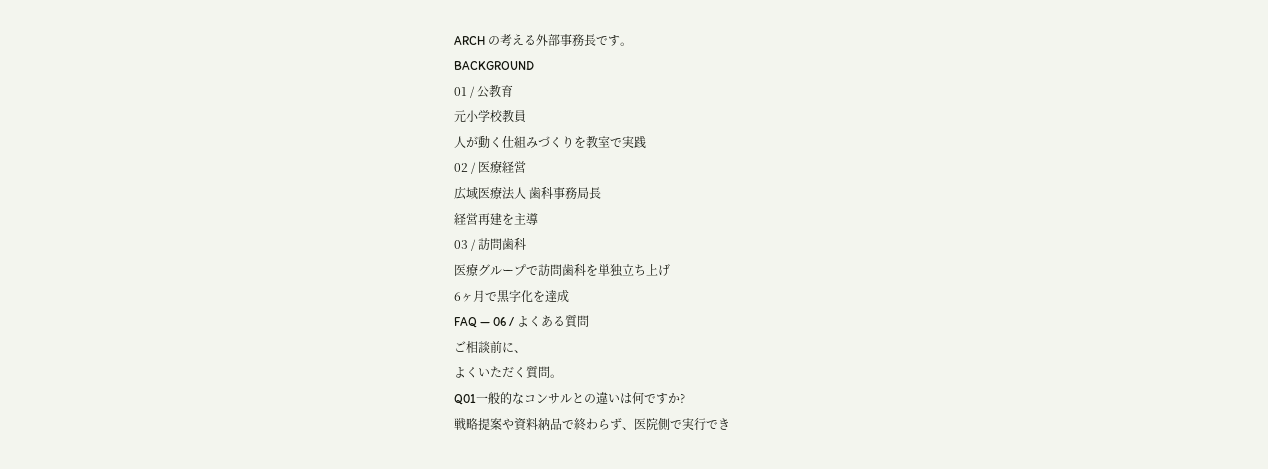ARCH の考える外部事務長です。
BACKGROUND
01 / 公教育
元小学校教員
人が動く仕組みづくりを教室で実践
02 / 医療経営
広域医療法人 歯科事務局長
経営再建を主導
03 / 訪問歯科
医療グループで訪問歯科を単独立ち上げ
6ヶ月で黒字化を達成
FAQ — 06 / よくある質問
ご相談前に、
よくいただく質問。
Q01一般的なコンサルとの違いは何ですか?
戦略提案や資料納品で終わらず、医院側で実行でき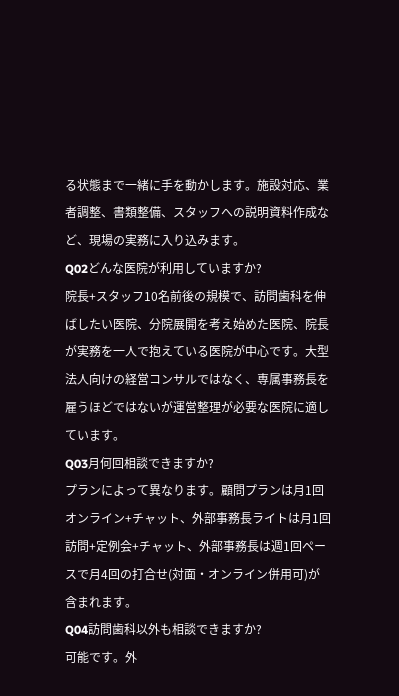る状態まで一緒に手を動かします。施設対応、業者調整、書類整備、スタッフへの説明資料作成など、現場の実務に入り込みます。
Q02どんな医院が利用していますか?
院長+スタッフ10名前後の規模で、訪問歯科を伸ばしたい医院、分院展開を考え始めた医院、院長が実務を一人で抱えている医院が中心です。大型法人向けの経営コンサルではなく、専属事務長を雇うほどではないが運営整理が必要な医院に適しています。
Q03月何回相談できますか?
プランによって異なります。顧問プランは月1回オンライン+チャット、外部事務長ライトは月1回訪問+定例会+チャット、外部事務長は週1回ペースで月4回の打合せ(対面・オンライン併用可)が含まれます。
Q04訪問歯科以外も相談できますか?
可能です。外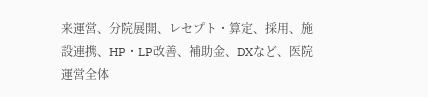来運営、分院展開、レセプト・算定、採用、施設連携、HP・LP改善、補助金、DXなど、医院運営全体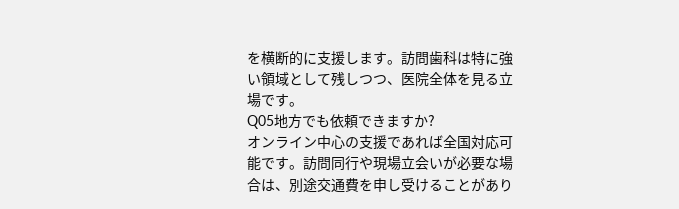を横断的に支援します。訪問歯科は特に強い領域として残しつつ、医院全体を見る立場です。
Q05地方でも依頼できますか?
オンライン中心の支援であれば全国対応可能です。訪問同行や現場立会いが必要な場合は、別途交通費を申し受けることがあり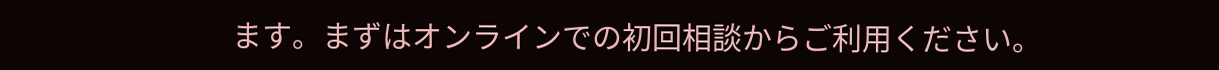ます。まずはオンラインでの初回相談からご利用ください。